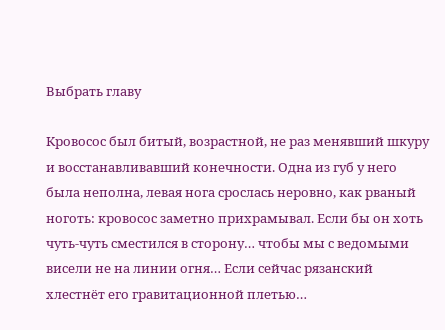Выбрать главу

Кровосос был битый, возрастной, не раз менявший шкуру и восстанавливавший конечности. Одна из губ у него была неполна, левая нога срослась неровно, как рваный ноготь: кровосос заметно прихрамывал. Если бы он хоть чуть-чуть сместился в сторону… чтобы мы с ведомыми висели не на линии огня… Если сейчас рязанский хлестнёт его гравитационной плетью…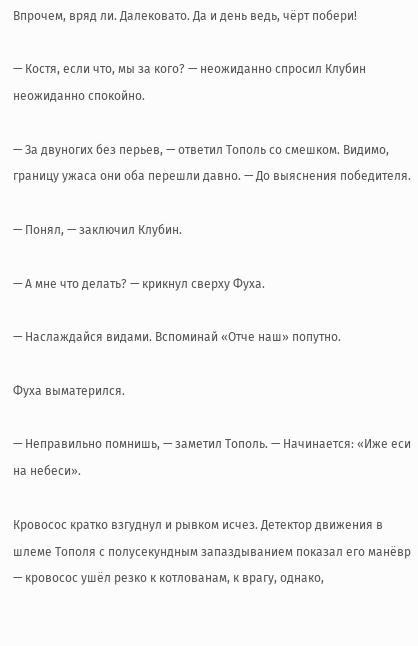Впрочем, вряд ли. Далековато. Да и день ведь, чёрт побери!

— Костя, если что, мы за кого? — неожиданно спросил Клубин неожиданно спокойно.

— За двуногих без перьев, — ответил Тополь со смешком. Видимо, границу ужаса они оба перешли давно. — До выяснения победителя.

— Понял, — заключил Клубин.

— А мне что делать? — крикнул сверху Фуха.

— Наслаждайся видами. Вспоминай «Отче наш» попутно.

Фуха выматерился.

— Неправильно помнишь, — заметил Тополь. — Начинается: «Иже еси на небеси».

Кровосос кратко взгуднул и рывком исчез. Детектор движения в шлеме Тополя с полусекундным запаздыванием показал его манёвр — кровосос ушёл резко к котлованам, к врагу, однако,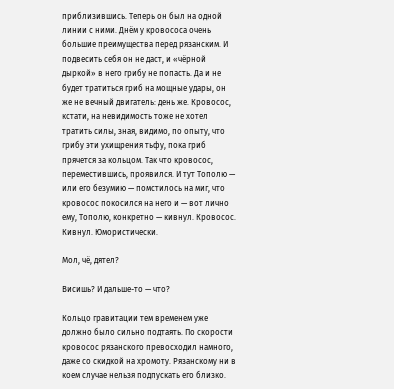приблизившись. Теперь он был на одной линии с ними. Днём у кровососа очень большие преимущества перед рязанским. И подвесить себя он не даст, и «чёрной дыркой» в него грибу не попасть. Да и не будет тратиться гриб на мощные удары, он же не вечный двигатель: день же. Кровосос, кстати, на невидимость тоже не хотел тратить силы, зная, видимо, по опыту, что грибу эти ухищрения тьфу, пока гриб прячется за кольцом. Так что кровосос, переместившись, проявился. И тут Тополю — или его безумию — помстилось на миг, что кровосос покосился на него и — вот лично ему, Тополю, конкретно — кивнул. Кровосос. Кивнул. Юмористически.

Мол, чё, дятел?

Висишь? И дальше-то — что?

Кольцо гравитации тем временем уже должно было сильно подтаять. По скорости кровосос рязанского превосходил намного, даже со скидкой на хромоту. Рязанскому ни в коем случае нельзя подпускать его близко.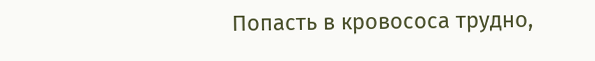Попасть в кровососа трудно,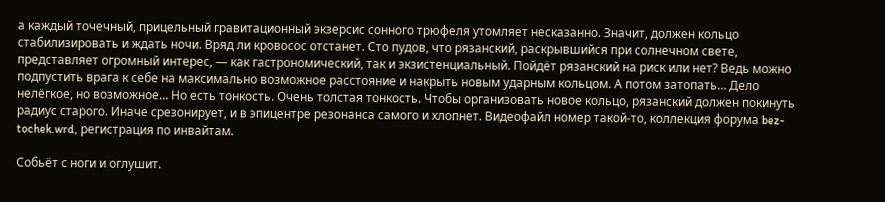а каждый точечный, прицельный гравитационный экзерсис сонного трюфеля утомляет несказанно. Значит, должен кольцо стабилизировать и ждать ночи. Вряд ли кровосос отстанет. Сто пудов, что рязанский, раскрывшийся при солнечном свете, представляет огромный интерес, — как гастрономический, так и экзистенциальный. Пойдёт рязанский на риск или нет? Ведь можно подпустить врага к себе на максимально возможное расстояние и накрыть новым ударным кольцом. А потом затопать… Дело нелёгкое, но возможное… Но есть тонкость. Очень толстая тонкость. Чтобы организовать новое кольцо, рязанский должен покинуть радиус старого. Иначе срезонирует, и в эпицентре резонанса самого и хлопнет. Видеофайл номер такой-то, коллекция форума bez-tochek.wrd, регистрация по инвайтам.

Собьёт с ноги и оглушит.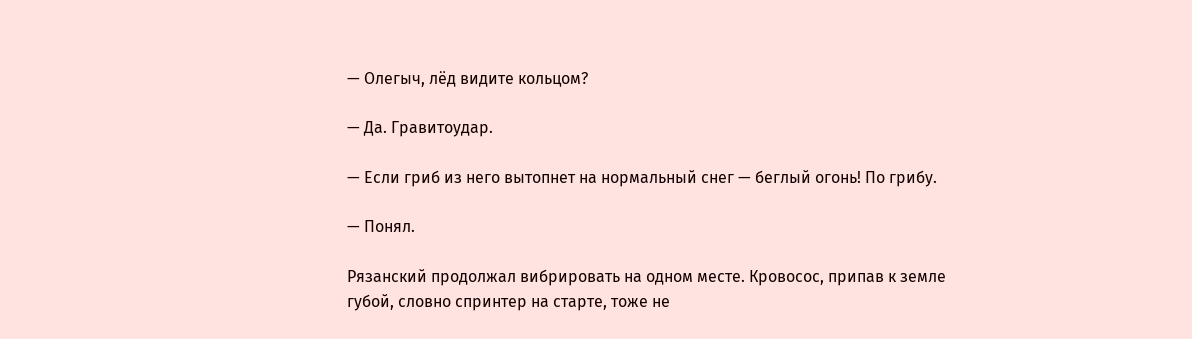— Олегыч, лёд видите кольцом?

— Да. Гравитоудар.

— Если гриб из него вытопнет на нормальный снег — беглый огонь! По грибу.

— Понял.

Рязанский продолжал вибрировать на одном месте. Кровосос, припав к земле губой, словно спринтер на старте, тоже не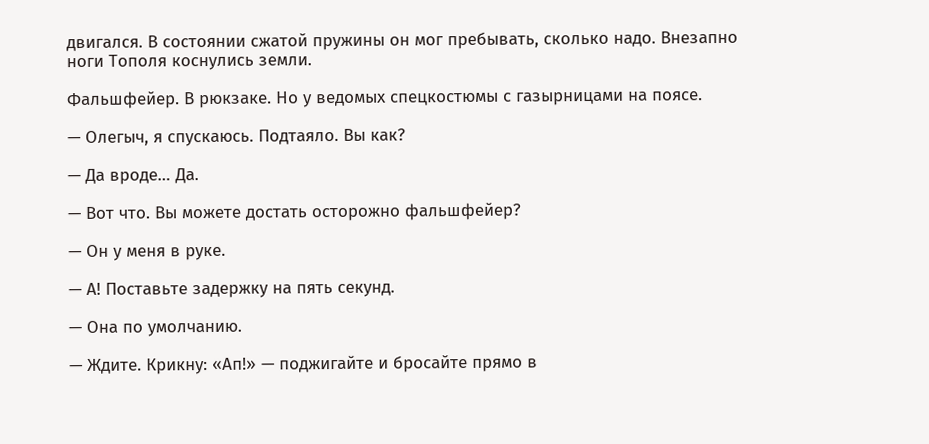двигался. В состоянии сжатой пружины он мог пребывать, сколько надо. Внезапно ноги Тополя коснулись земли.

Фальшфейер. В рюкзаке. Но у ведомых спецкостюмы с газырницами на поясе.

— Олегыч, я спускаюсь. Подтаяло. Вы как?

— Да вроде… Да.

— Вот что. Вы можете достать осторожно фальшфейер?

— Он у меня в руке.

— А! Поставьте задержку на пять секунд.

— Она по умолчанию.

— Ждите. Крикну: «Ап!» — поджигайте и бросайте прямо в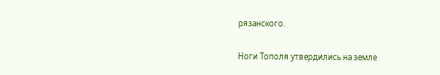рязанского.

Ноги Тополя утвердились на земле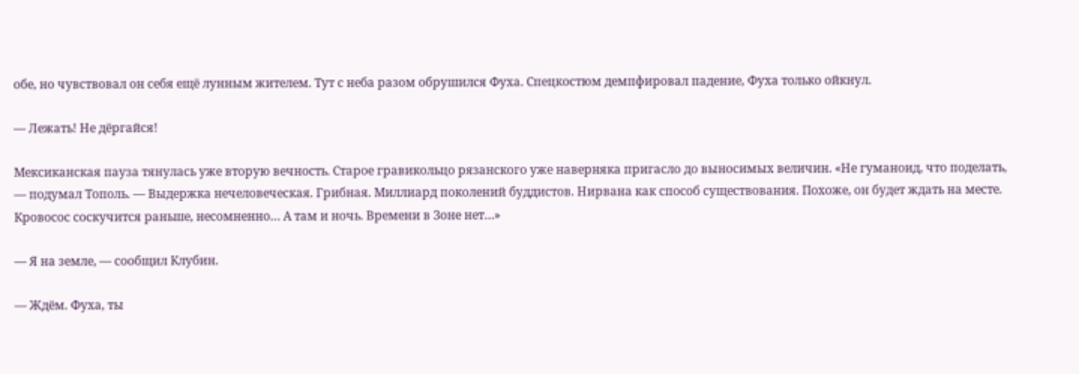обе, но чувствовал он себя ещё лунным жителем. Тут с неба разом обрушился Фуха. Спецкостюм демпфировал падение, Фуха только ойкнул.

— Лежать! Не дёргайся!

Мексиканская пауза тянулась уже вторую вечность. Старое гравикольцо рязанского уже наверняка пригасло до выносимых величин. «Не гуманоид, что поделать, — подумал Тополь. — Выдержка нечеловеческая. Грибная. Миллиард поколений буддистов. Нирвана как способ существования. Похоже, он будет ждать на месте. Кровосос соскучится раньше, несомненно… А там и ночь. Времени в Зоне нет…»

— Я на земле, — сообщил Клубин.

— Ждём. Фуха, ты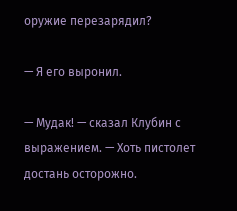оружие перезарядил?

— Я его выронил.

— Мудак! — сказал Клубин с выражением. — Хоть пистолет достань осторожно.